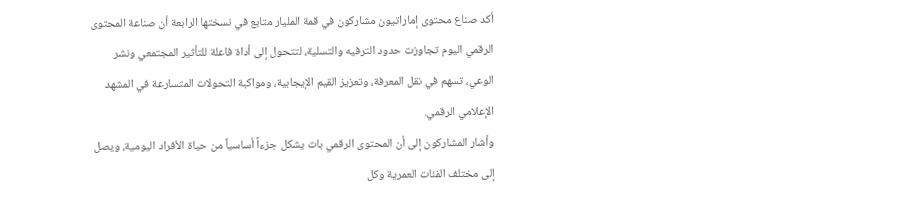أكد صناع محتوى إماراتيون مشاركون في قمة المليار متابع في نسختها الرابعة أن صناعة المحتوى الرقمي اليوم تجاوزت حدود الترفيه والتسلية، لتتحول إلى أداة فاعلة للتأثير المجتمعي ونشر الوعي، تسهم في نقل المعرفة، وتعزيز القيم الإيجابية، ومواكبة التحولات المتسارعة في المشهد الإعلامي الرقمي.
وأشار المشاركون إلى أن المحتوى الرقمي بات يشكل جزءاً أساسياً من حياة الأفراد اليومية، ويصل إلى مختلف الفئات العمرية وكل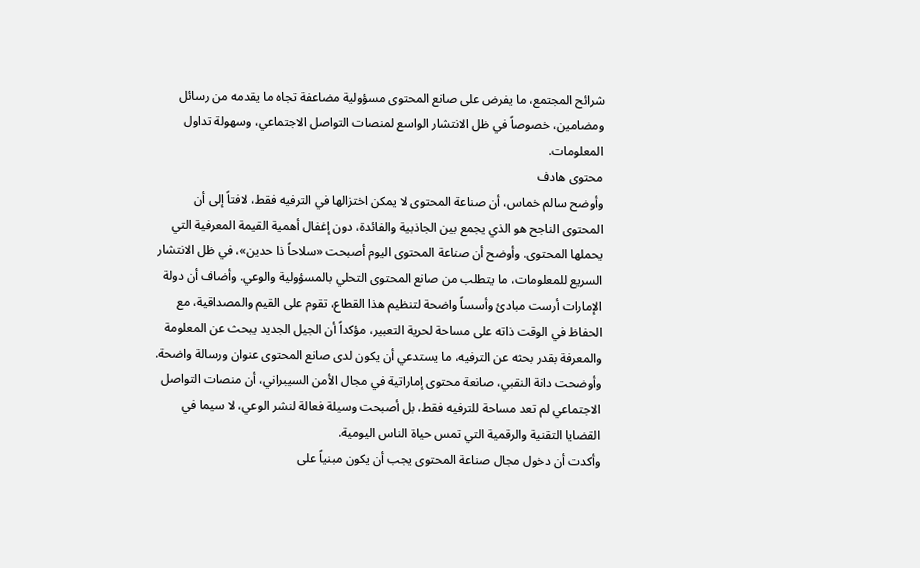شرائح المجتمع، ما يفرض على صانع المحتوى مسؤولية مضاعفة تجاه ما يقدمه من رسائل ومضامين، خصوصاً في ظل الانتشار الواسع لمنصات التواصل الاجتماعي، وسهولة تداول المعلومات.
محتوى هادف
وأوضح سالم خماس، أن صناعة المحتوى لا يمكن اختزالها في الترفيه فقط، لافتاً إلى أن المحتوى الناجح هو الذي يجمع بين الجاذبية والفائدة، دون إغفال أهمية القيمة المعرفية التي يحملها المحتوى. وأوضح أن صناعة المحتوى اليوم أصبحت «سلاحاً ذا حدين»، في ظل الانتشار السريع للمعلومات، ما يتطلب من صانع المحتوى التحلي بالمسؤولية والوعي. وأضاف أن دولة الإمارات أرست مبادئ وأسساً واضحة لتنظيم هذا القطاع، تقوم على القيم والمصداقية، مع الحفاظ في الوقت ذاته على مساحة لحرية التعبير، مؤكداً أن الجيل الجديد يبحث عن المعلومة والمعرفة بقدر بحثه عن الترفيه، ما يستدعي أن يكون لدى صانع المحتوى عنوان ورسالة واضحة.
وأوضحت دانة النقبي، صانعة محتوى إماراتية في مجال الأمن السيبراني، أن منصات التواصل الاجتماعي لم تعد مساحة للترفيه فقط، بل أصبحت وسيلة فعالة لنشر الوعي، لا سيما في القضايا التقنية والرقمية التي تمس حياة الناس اليومية.
وأكدت أن دخول مجال صناعة المحتوى يجب أن يكون مبنياً على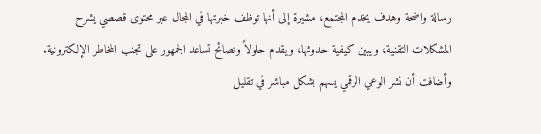رسالة واضحة وهدف يخدم المجتمع، مشيرة إلى أنها توظف خبرتها في المجال عبر محتوى قصصي يشرح المشكلات التقنية، ويبين كيفية حدوثها، ويقدم حلولاً ونصائح تساعد الجمهور على تجنب المخاطر الإلكترونية. وأضافت أن نشر الوعي الرقمي يسهم بشكل مباشر في تقليل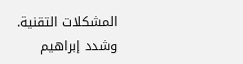المشكلات التقنية.
وشدد إبراهيم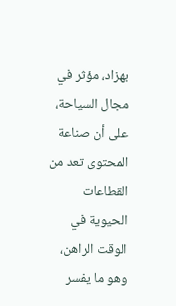بهزاد، مؤثر في مجال السياحة، على أن صناعة المحتوى تعد من القطاعات الحيوية في الوقت الراهن، وهو ما يفسر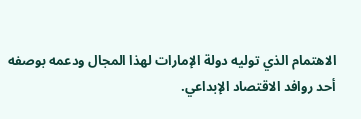الاهتمام الذي توليه دولة الإمارات لهذا المجال ودعمه بوصفه أحد روافد الاقتصاد الإبداعي.